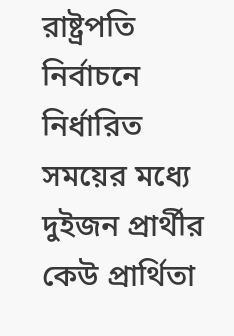রাষ্ট্রপতি নির্বাচনে নির্ধারিত সময়ের মধ্যে দুইজন প্রার্থীর কেউ প্রার্থিতা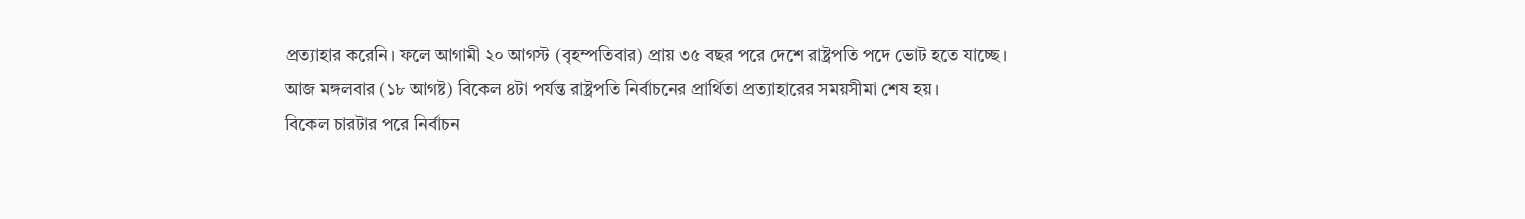প্রত্যাহার করেনি। ফলে আগামী ২০ আগস্ট (বৃহম্পতিবার) প্রায় ৩৫ বছর পরে দেশে রাষ্ট্রপতি পদে ভোট হতে যাচ্ছে।
আজ মঙ্গলবার (১৮ আগষ্ট) বিকেল ৪টা পর্যন্ত রাষ্ট্রপতি নির্বাচনের প্রার্থিতা প্রত্যাহারের সময়সীমা শেষ হয়।
বিকেল চারটার পরে নির্বাচন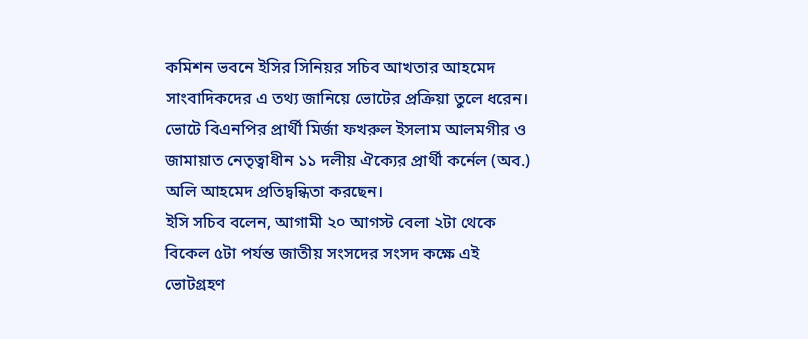কমিশন ভবনে ইসির সিনিয়র সচিব আখতার আহমেদ সাংবাদিকদের এ তথ্য জানিয়ে ভোটের প্রক্রিয়া তুলে ধরেন।
ভোটে বিএনপির প্রার্থী মির্জা ফখরুল ইসলাম আলমগীর ও জামায়াত নেতৃত্বাধীন ১১ দলীয় ঐক্যের প্রার্থী কর্নেল (অব.) অলি আহমেদ প্রতিদ্বন্ধিতা করছেন।
ইসি সচিব বলেন, আগামী ২০ আগস্ট বেলা ২টা থেকে বিকেল ৫টা পর্যন্ত জাতীয় সংসদের সংসদ কক্ষে এই ভোটগ্রহণ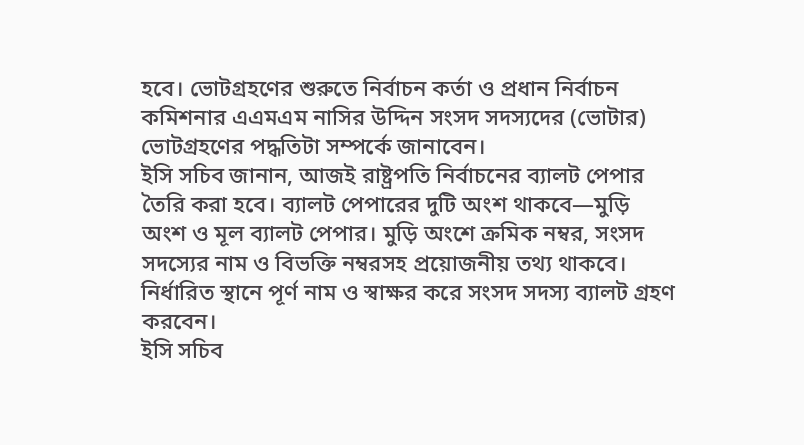হবে। ভোটগ্রহণের শুরুতে নির্বাচন কর্তা ও প্রধান নির্বাচন কমিশনার এএমএম নাসির উদ্দিন সংসদ সদস্যদের (ভোটার) ভোটগ্রহণের পদ্ধতিটা সম্পর্কে জানাবেন।
ইসি সচিব জানান, আজই রাষ্ট্রপতি নির্বাচনের ব্যালট পেপার তৈরি করা হবে। ব্যালট পেপারের দুটি অংশ থাকবে—মুড়ি অংশ ও মূল ব্যালট পেপার। মুড়ি অংশে ক্রমিক নম্বর, সংসদ সদস্যের নাম ও বিভক্তি নম্বরসহ প্রয়োজনীয় তথ্য থাকবে। নির্ধারিত স্থানে পূর্ণ নাম ও স্বাক্ষর করে সংসদ সদস্য ব্যালট গ্রহণ করবেন।
ইসি সচিব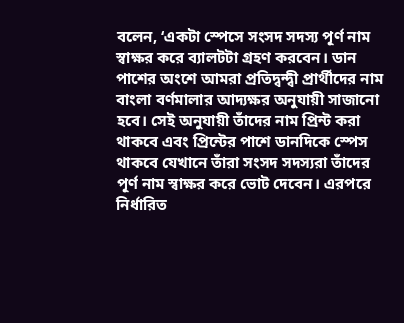বলেন, ‘একটা স্পেসে সংসদ সদস্য পূর্ণ নাম স্বাক্ষর করে ব্যালটটা গ্রহণ করবেন। ডান পাশের অংশে আমরা প্রতিদ্বন্দ্বী প্রার্থীদের নাম বাংলা বর্ণমালার আদ্যক্ষর অনুযায়ী সাজানো হবে। সেই অনুযায়ী তাঁদের নাম প্রিন্ট করা থাকবে এবং প্রিন্টের পাশে ডানদিকে স্পেস থাকবে যেখানে তাঁরা সংসদ সদস্যরা তাঁদের পূর্ণ নাম স্বাক্ষর করে ভোট দেবেন। এরপরে নির্ধারিত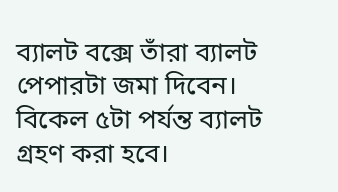ব্যালট বক্সে তাঁরা ব্যালট পেপারটা জমা দিবেন। বিকেল ৫টা পর্যন্ত ব্যালট গ্রহণ করা হবে।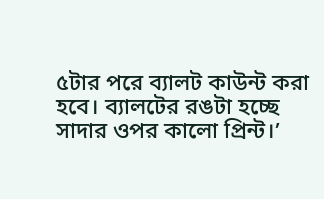৫টার পরে ব্যালট কাউন্ট করা হবে। ব্যালটের রঙটা হচ্ছে সাদার ওপর কালো প্রিন্ট।’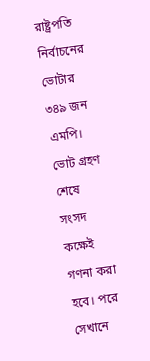রাষ্ট্রপতি নির্বাচনের ভোটার ৩৪৯ জন এমপি। ভোট গ্রহণ শেষে সংসদ কক্ষেই গণনা করা হবে। পরে সেখানে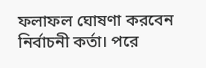ফলাফল ঘোষণা করবেন নির্বাচনী কর্তা। পরে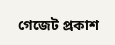গেজেট প্রকাশ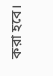করা হবে।